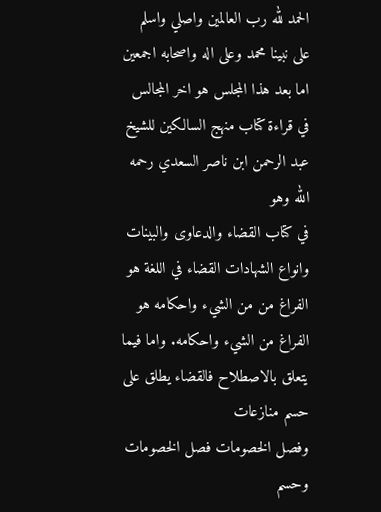الحمد لله رب العالمين واصلي واسلم على نبينا محمد وعلى اله واصحابه اجمعين اما بعد هذا المجلس هو اخر المجالس في قراءة كتاب منهج السالكين للشيخ عبد الرحمن ابن ناصر السعدي رحمه الله وهو
في كتاب القضاء والدعاوى والبينات وانواع الشهادات القضاء في اللغة هو الفراغ من من الشيء واحكامه هو الفراغ من الشيء واحكامه. واما فيما يتعلق بالاصطلاح فالقضاء يطلق على حسم منازعات
وفصل الخصومات فصل الخصومات وحسم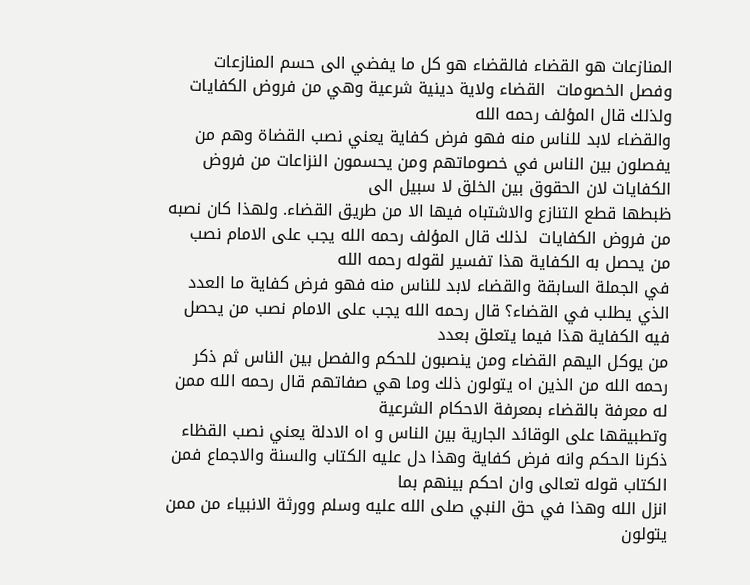المنازعات هو القضاء فالقضاء هو كل ما يفضي الى حسم المنازعات وفصل الخصومات  القضاء ولاية دينية شرعية وهي من فروض الكفايات ولذلك قال المؤلف رحمه الله
والقضاء لابد للناس منه فهو فرض كفاية يعني نصب القضاة وهم من يفصلون بين الناس في خصوماتهم ومن يحسمون النزاعات من فروض الكفايات لان الحقوق بين الخلق لا سبيل الى
ظبطها قطع التنازع والاشتباه فيها الا من طريق القضاء. ولهذا كان نصبه من فروض الكفايات  لذلك قال المؤلف رحمه الله يجب على الامام نصب من يحصل به الكفاية هذا تفسير لقوله رحمه الله
في الجملة السابقة والقضاء لابد للناس منه فهو فرض كفاية ما العدد الذي يطلب في القضاء؟ قال رحمه الله يجب على الامام نصب من يحصل فيه الكفاية هذا فيما يتعلق بعدد
من يوكل اليهم القضاء ومن ينصبون للحكم والفصل بين الناس ثم ذكر رحمه الله من الذين اه يتولون ذلك وما هي صفاتهم قال رحمه الله ممن له معرفة بالقضاء بمعرفة الاحكام الشرعية
وتطبيقها على الوقائد الجارية بين الناس و اه الادلة يعني نصب القظاء ذكرنا الحكم وانه فرض كفاية وهذا دل عليه الكتاب والسنة والاجماع فمن الكتاب قوله تعالى وان احكم بينهم بما
انزل الله وهذا في حق النبي صلى الله عليه وسلم وورثة الانبياء من ممن يتولون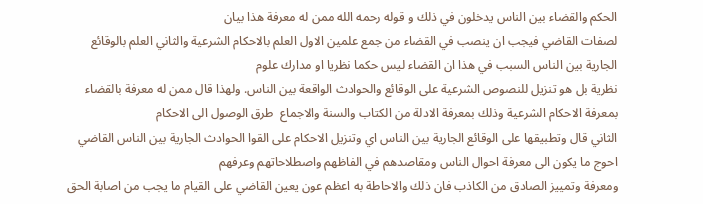الحكم والقضاء بين الناس يدخلون في ذلك و قوله رحمه الله ممن له معرفة هذا بيان
لصفات القاضي فيجب ان ينصب في القضاء من جمع علمين الاول العلم بالاحكام الشرعية والثاني العلم بالوقائع الجارية بين الناس السبب في هذا ان القضاء ليس حكما نظريا او مدارك علوم
نظرية بل هو تنزيل للنصوص الشرعية على الوقائع والحوادث الواقعة بين الناس. ولهذا قال ممن له معرفة بالقضاء بمعرفة الاحكام الشرعية وذلك بمعرفة الادلة من الكتاب والسنة والاجماع  طرق الوصول الى الاحكام
الثاني قال وتطبيقها على الوقائع الجارية بين الناس اي وتنزيل الاحكام على القوا الحوادث الجارية بين الناس القاضي احوج ما يكون الى معرفة احوال الناس ومقاصدهم في الفاظهم واصطلاحاتهم وعرفهم
ومعرفة وتمييز الصادق من الكاذب فان ذلك والاحاطة به اعظم عون يعين القاضي على القيام ما يجب من اصابة الحق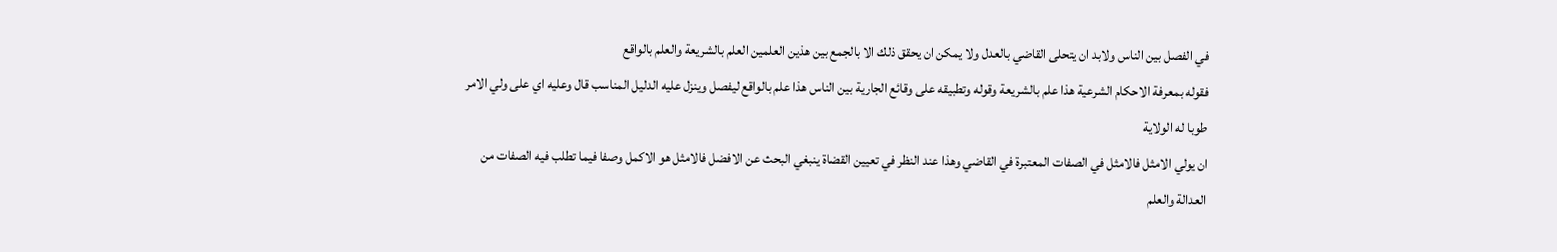في الفصل بين الناس ولابد ان يتحلى القاضي بالعدل ولا يمكن ان يحقق ذلك الا بالجمع بين هذين العلمين العلم بالشريعة والعلم بالواقع
فقوله بمعرفة الاحكام الشرعية هذا علم بالشريعة وقوله وتطبيقه على وقائع الجارية بين الناس هذا علم بالواقع ليفصل وينزل عليه الدليل المناسب قال وعليه اي على ولي الامر طوبا له الولاية
ان يولي الامثل فالامثل في الصفات المعتبرة في القاضي وهذا عند النظر في تعيين القضاة ينبغي البحث عن الافضل فالامثل هو الاكمل وصفا فيما تطلب فيه الصفات من العدالة والعلم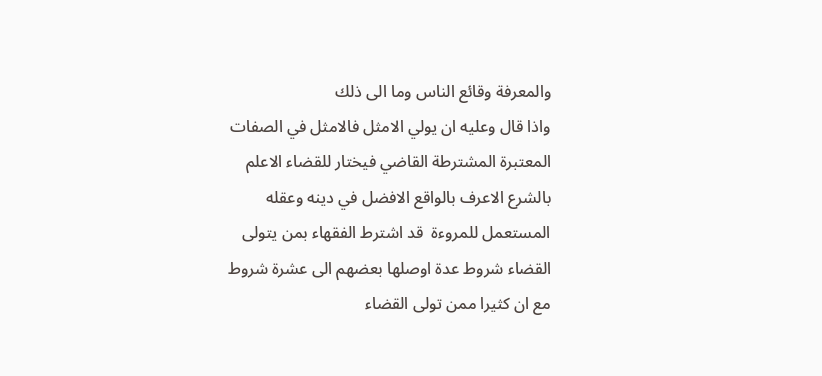والمعرفة وقائع الناس وما الى ذلك
واذا قال وعليه ان يولي الامثل فالامثل في الصفات المعتبرة المشترطة القاضي فيختار للقضاء الاعلم بالشرع الاعرف بالواقع الافضل في دينه وعقله  المستعمل للمروءة  قد اشترط الفقهاء بمن يتولى القضاء شروط عدة اوصلها بعضهم الى عشرة شروط
مع ان كثيرا ممن تولى القضاء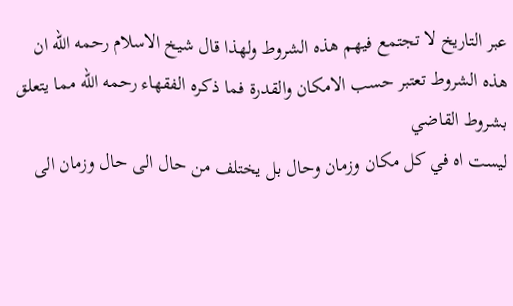عبر التاريخ لا تجتمع فيهم هذه الشروط ولهذا قال شيخ الاسلام رحمه الله ان هذه الشروط تعتبر حسب الامكان والقدرة فما ذكره الفقهاء رحمه الله مما يتعلق بشروط القاضي
ليست اه في كل مكان وزمان وحال بل يختلف من حال الى حال وزمان الى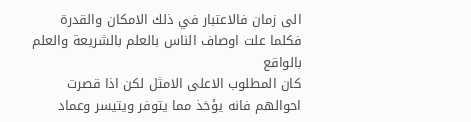الى زمان فالاعتبار في ذلك الامكان والقدرة فكلما علت اوصاف الناس بالعلم بالشريعة والعلم بالواقع
كان المطلوب الاعلى الامثل لكن اذا قصرت احوالهم فانه يؤخذ مما يتوفر ويتيسر وعماد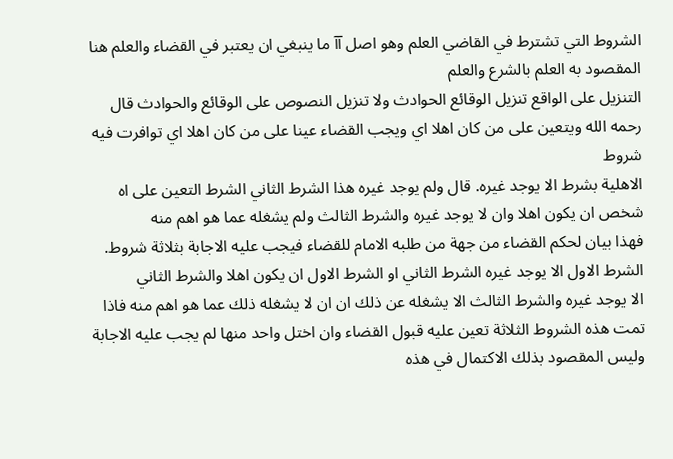الشروط التي تشترط في القاضي العلم وهو اصل آآ ما ينبغي ان يعتبر في القضاء والعلم هنا المقصود به العلم بالشرع والعلم
التنزيل على الواقع تنزيل الوقائع الحوادث ولا تنزيل النصوص على الوقائع والحوادث قال رحمه الله ويتعين على من كان اهلا اي ويجب القضاء عينا على من كان اهلا اي توافرت فيه شروط
الاهلية بشرط الا يوجد غيره. قال ولم يوجد غيره هذا الشرط الثاني الشرط التعين على اه شخص ان يكون اهلا وان لا يوجد غيره والشرط الثالث ولم يشغله عما هو اهم منه
فهذا بيان لحكم القضاء من جهة من طلبه الامام للقضاء فيجب عليه الاجابة بثلاثة شروط. الشرط الاول الا يوجد غيره الشرط الثاني او الشرط الاول ان يكون اهلا والشرط الثاني
الا يوجد غيره والشرط الثالث الا يشغله عن ذلك ان ان لا يشغله ذلك عما هو اهم منه فاذا تمت هذه الشروط الثلاثة تعين عليه قبول القضاء وان اختل واحد منها لم يجب عليه الاجابة
وليس المقصود بذلك الاكتمال في هذه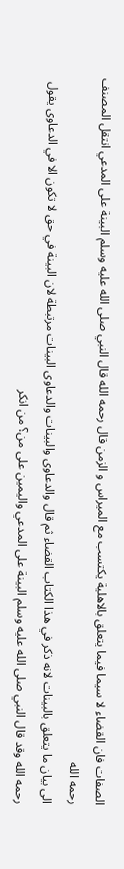الصفات فان القضاء لا سيما فيما يتعلق بالاهلية يكتسب مع الميراس و الزمن قال رحمه الله قال النبي صلى الله عليه وسلم البينة على المدعي انتقل المصنف رحمه الله
الى بيان ما يتعلق بالبينات لانه ذكر في هذا الكتاب القضاء ثم قال والدعاوى والبينات والدعاوى البينات مرتبطة لان البينة في حق لا تكون الا في الدعاوى يقول رحمه الله وقد قال النبي صلى الله عليه وسلم البينة على المدعي واليمين على من؟ من انكر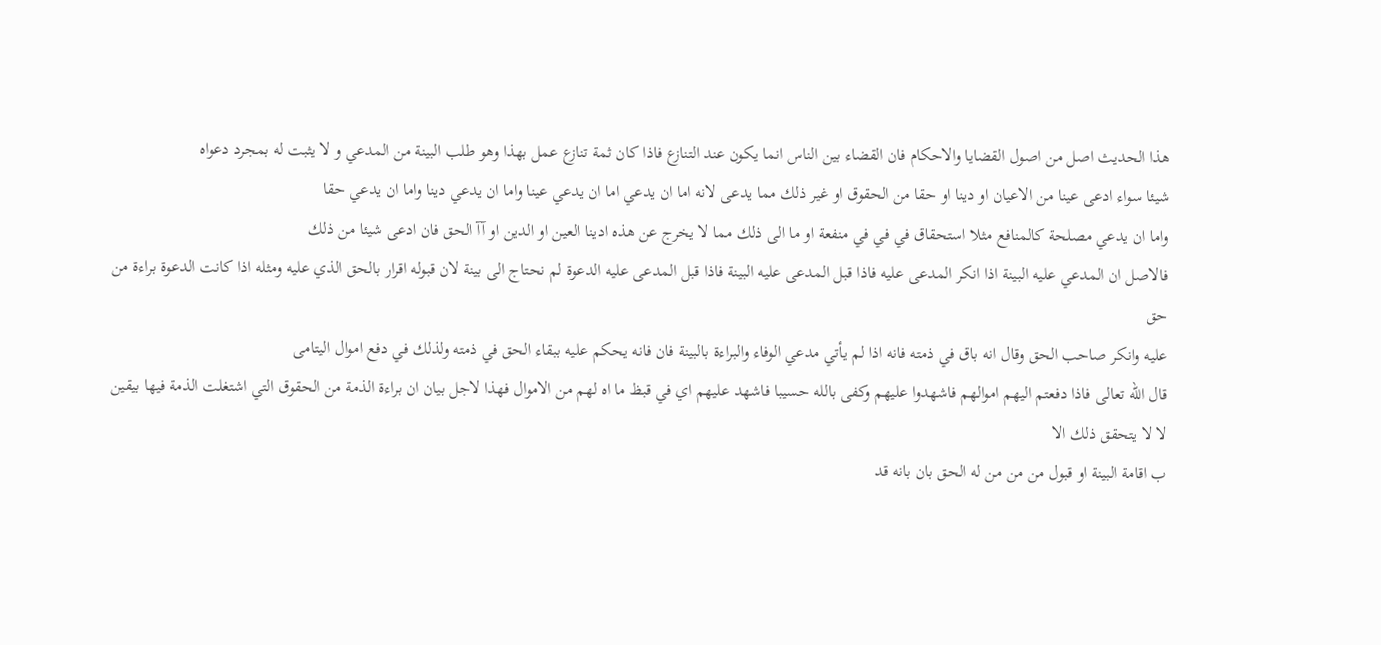هذا الحديث اصل من اصول القضايا والاحكام فان القضاء بين الناس انما يكون عند التنازع فاذا كان ثمة تنازع عمل بهذا وهو طلب البينة من المدعي و لا يثبت له بمجرد دعواه
شيئا سواء ادعى عينا من الاعيان او دينا او حقا من الحقوق او غير ذلك مما يدعى لانه اما ان يدعي اما ان يدعي عينا واما ان يدعي دينا واما ان يدعي حقا
واما ان يدعي مصلحة كالمنافع مثلا استحقاق في في في منفعة او ما الى ذلك مما لا يخرج عن هذه ادينا العين او الدين او آآ الحق فان ادعى شيئا من ذلك
فالاصل ان المدعي عليه البينة اذا انكر المدعى عليه فاذا قبل المدعى عليه البينة فاذا قبل المدعى عليه الدعوة لم نحتاج الى بينة لان قبوله اقرار بالحق الذي عليه ومثله اذا كانت الدعوة براءة من حق
عليه وانكر صاحب الحق وقال انه باق في ذمته فانه اذا لم يأتي مدعي الوفاء والبراءة بالبينة فان فانه يحكم عليه ببقاء الحق في ذمته ولذلك في دفع اموال اليتامى
قال الله تعالى فاذا دفعتم اليهم اموالهم فاشهدوا عليهم وكفى بالله حسيبا فاشهد عليهم اي في قبظ ما اه لهم من الاموال فهذا لاجل بيان ان براءة الذمة من الحقوق التي اشتغلت الذمة فيها بيقين لا لا يتحقق ذلك الا
ب اقامة البينة او قبول من من من له الحق بان بانه قد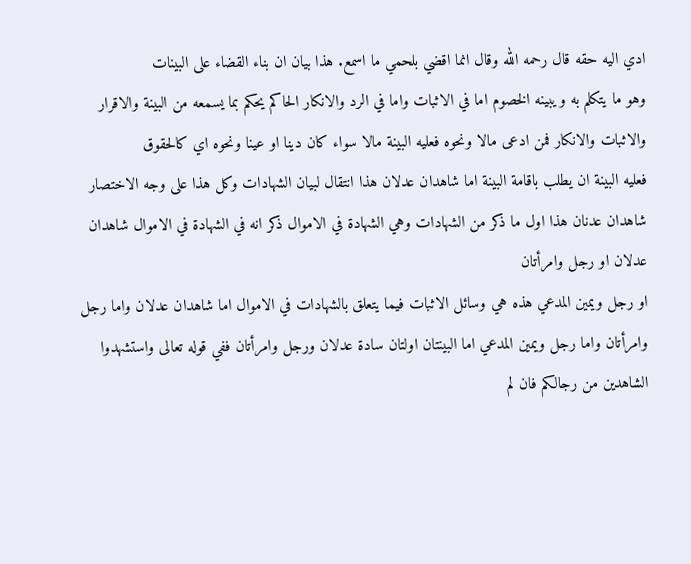ادي اليه حقه قال رحمه الله وقال انما اقضي بلحمي ما اسمع. هذا بيان ان بناء القضاء على البينات
وهو ما يتكلم به ويبينه الخصوم اما في الاثبات واما في الرد والانكار الحاكم يحكم بما يسمعه من البينة والاقرار والاثبات والانكار فمن ادعى مالا ونحوه فعليه البينة مالا سواء كان دينا او عينا ونحوه اي كالحقوق
فعليه البينة ان يطلب باقامة البينة اما شاهدان عدلان هذا انتقال لبيان الشهادات وكل هذا على وجه الاختصار شاهدان عدنان هذا اول ما ذكر من الشهادات وهي الشهادة في الاموال ذكر انه في الشهادة في الاموال شاهدان عدلان او رجل وامرأتان
او رجل ويمين المدعي هذه هي وسائل الاثبات فيما يتعلق بالشهادات في الاموال اما شاهدان عدلان واما رجل وامرأتان واما رجل ويمين المدعي اما البينتان اولتان سادة عدلان ورجل وامرأتان ففي قوله تعالى واستشهدوا الشاهدين من رجالكم فان لم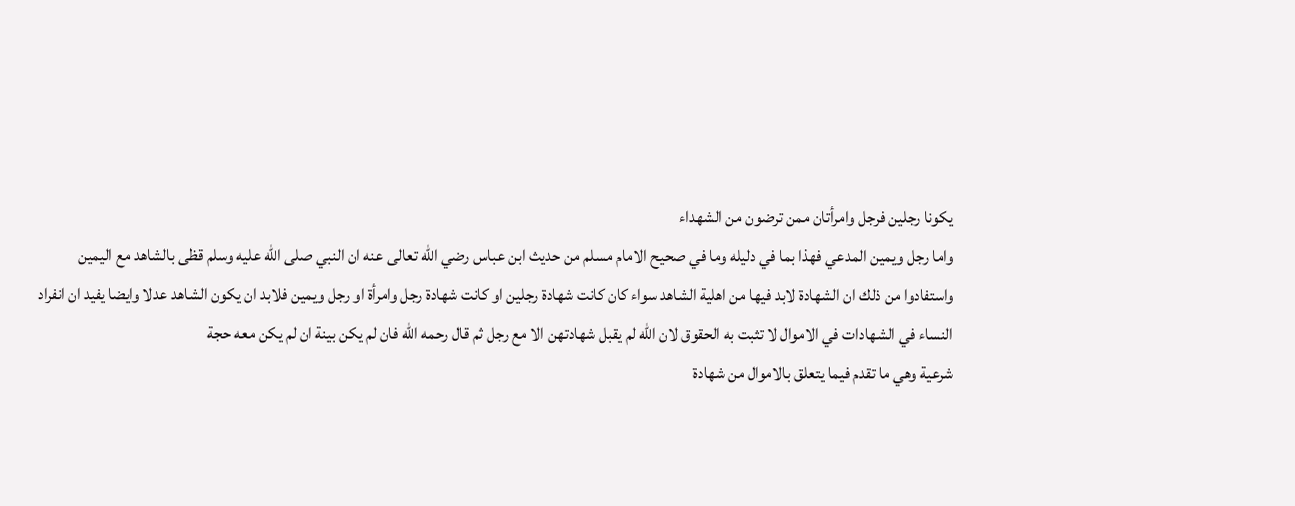يكونا رجلين فرجل وامرأتان ممن ترضون من الشهداء
واما رجل ويمين المدعي فهذا بما في دليله وما في صحيح الامام مسلم من حديث ابن عباس رضي الله تعالى عنه ان النبي صلى الله عليه وسلم قظى بالشاهد مع اليمين
واستفادوا من ذلك ان الشهادة لابد فيها من اهلية الشاهد سواء كان كانت شهادة رجلين او كانت شهادة رجل وامرأة او رجل ويمين فلابد ان يكون الشاهد عدلا وايضا يفيد ان انفراد
النساء في الشهادات في الاموال لا تثبت به الحقوق لان الله لم يقبل شهادتهن الا مع رجل ثم قال رحمه الله فان لم يكن بينة ان لم يكن معه حجة
شرعية وهي ما تقدم فيما يتعلق بالاموال من شهادة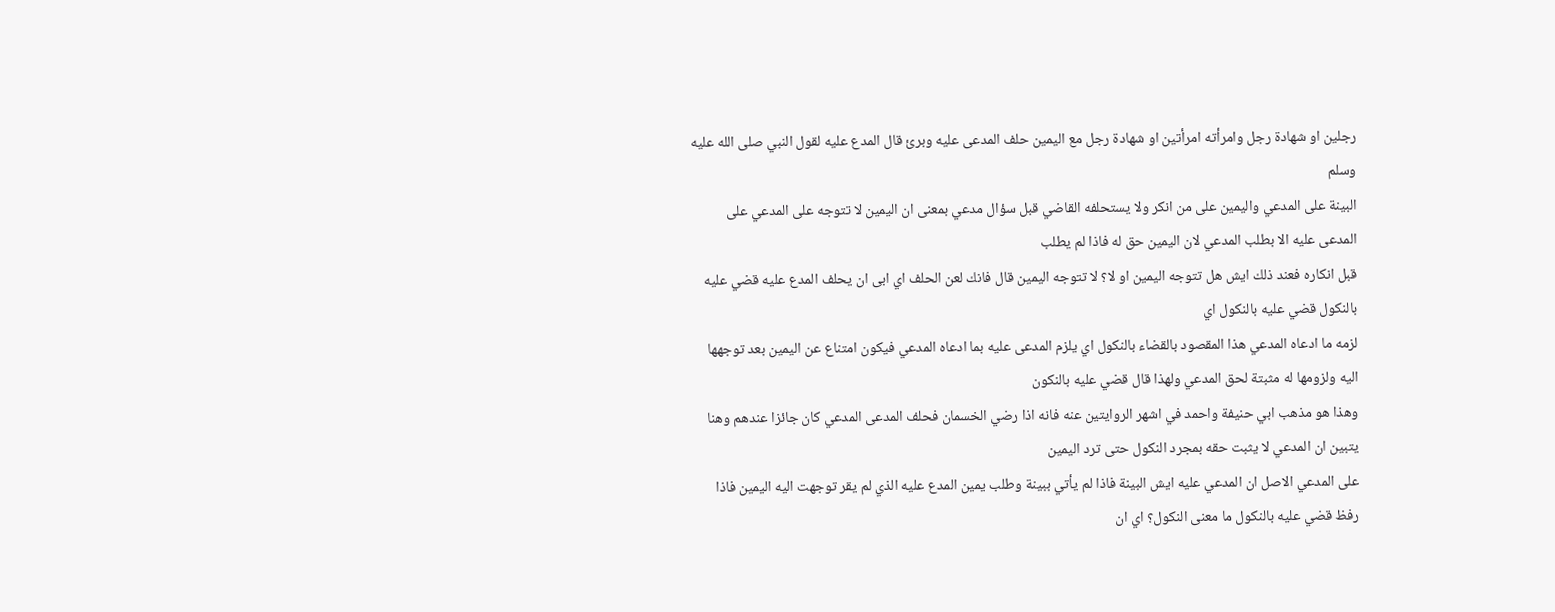رجلين او شهادة رجل وامرأته امرأتين او شهادة رجل مع اليمين حلف المدعى عليه وبرئ قال المدع عليه لقول النبي صلى الله عليه وسلم
البينة على المدعي واليمين على من انكر ولا يستحلفه القاضي قبل سؤال مدعي بمعنى ان اليمين لا تتوجه على المدعي على المدعى عليه الا بطلب المدعي لان اليمين حق له فاذا لم يطلب
قبل انكاره فعند ذلك ايش هل تتوجه اليمين او لا؟ لا تتوجه اليمين قال فانك لعن الحلف اي ابى ان يحلف المدع عليه قضي عليه بالنكول قضي عليه بالنكول اي
لزمه ما ادعاه المدعي هذا المقصود بالقضاء بالنكول اي يلزم المدعى عليه بما ادعاه المدعي فيكون امتناع عن اليمين بعد توجهها اليه ولزومها له مثبتة لحق المدعي ولهذا قال قضي عليه بالنكون
وهذا هو مذهب ابي حنيفة واحمد في اشهر الروايتين عنه فانه اذا رضي الخسمان فحلف المدعى المدعي كان جائزا عندهم وهنا يتبين ان المدعي لا يثبت حقه بمجرد النكول حتى ترد اليمين
على المدعي الاصل ان المدعي عليه ايش البينة فاذا لم يأتي ببينة وطلب يمين المدع عليه الذي لم يقر توجهت اليه اليمين فاذا رفظ قضي عليه بالنكول ما معنى النكول؟ اي ان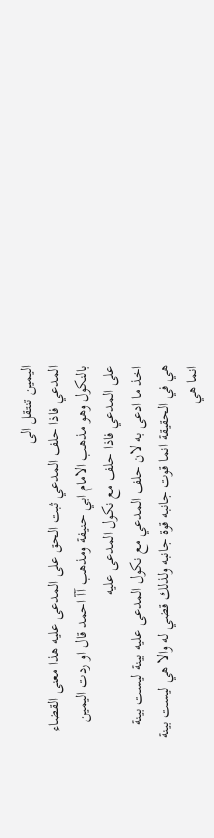اليمين تنتقل الى
المدعي فاذا حلف المدعي ثبت الحق على المدعى عليه هذا معنى القضاء بالنكول وهو مذهب الامام ابي حنيفة ومذهب آآ احمد قال او ردت اليمين على المدعي فاذا حلف مع نكول المدعى عليه
اخذ ما ادعى به لان حلف المدعي مع نكول المدعى عليه بينة ليست بينة هي في الحقيقة انما قوت جانبه قوة جانبه ولذلك قضي له والا هي ليست بينة انما هي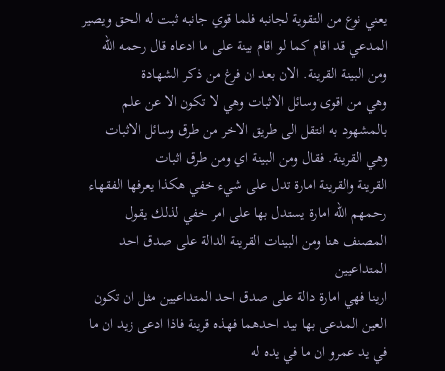يعني نوع من التقوية لجانبه فلما قوي جانبه ثبت له الحق ويصير المدعي قد اقام كما لو اقام بينة على ما ادعاه قال رحمه الله ومن البينة القرينة. الان بعد ان فرغ من ذكر الشهادة
وهي من اقوى وسائل الاثبات وهي لا تكون الا عن علم بالمشهود به انتقل الى طريق الاخر من طرق وسائل الاثبات وهي القرينة. فقال ومن البينة اي ومن طرق اثبات
القرينة والقرينة امارة تدل على شيء خفي هكذا يعرفها الفقهاء رحمهم الله امارة يستدل بها على امر خفي لذلك يقول المصنف هنا ومن البينات القرينة الدالة على صدق احد المتداعيين
ارينا فهي امارة دالة على صدق احد المتداعيين مثل ان تكون العين المدعى بها بيد احدهما فهذه قرينة فاذا ادعى زيد ان ما في يد عمرو ان ما في يده له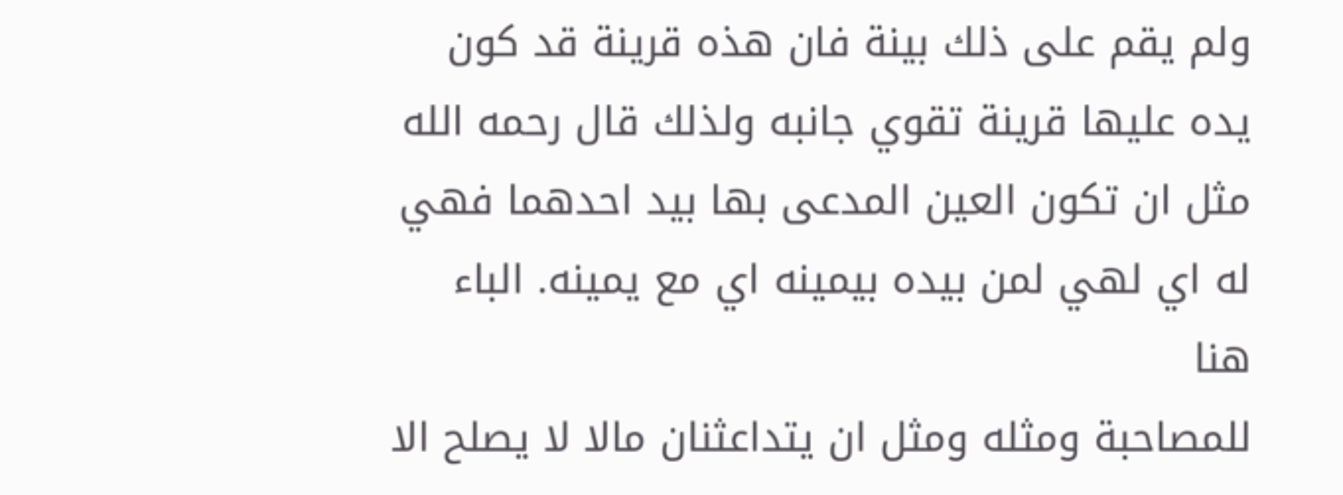ولم يقم على ذلك بينة فان هذه قرينة قد كون يده عليها قرينة تقوي جانبه ولذلك قال رحمه الله مثل ان تكون العين المدعى بها بيد احدهما فهي له اي لهي لمن بيده بيمينه اي مع يمينه. الباء هنا
للمصاحبة ومثله ومثل ان يتداعثنان مالا لا يصلح الا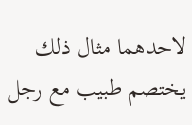لاحدهما مثال ذلك يختصم طبيب مع رجل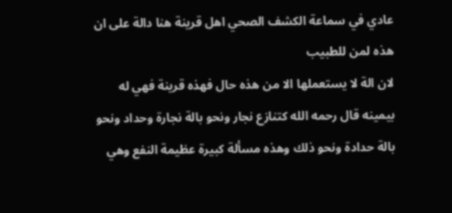عادي في سماعة الكشف الصحي اهل قرينة هنا دالة على ان هذه لمن للطبيب
لان الة لا يستعملها الا من هذه حال فهذه قرينة فهي له بيمينه قال رحمه الله كتنازع نجار ونحو بالة نجارة وحداد ونحو بالة حدادة ونحو ذلك وهذه مسألة كبيرة عظيمة النفع وهي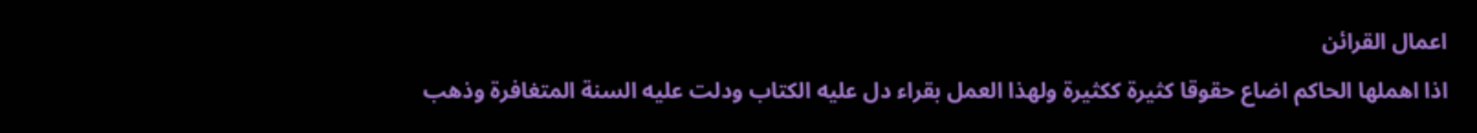اعمال القرائن
اذا اهملها الحاكم اضاع حقوقا كثيرة ككثيرة ولهذا العمل بقراء دل عليه الكتاب ودلت عليه السنة المتغافرة وذهب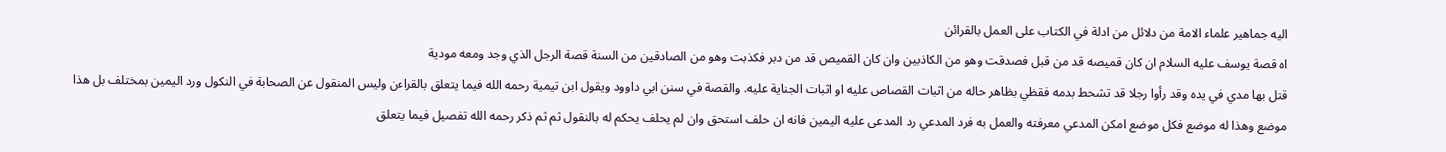اليه جماهير علماء الامة من دلائل من ادلة في الكتاب على العمل بالقرائن
اه قصة يوسف عليه السلام ان كان قميصه قد من قبل فصدقت وهو من الكاذبين وان كان القميص قد من دبر فكذبت وهو من الصادقين من السنة قصة الرجل الذي وجد ومعه مودية
قتل بها مدي في يده وقد رأوا رجلا قد تشحط بدمه فقظي بظاهر حاله من اثبات القصاص عليه او اثبات الجناية عليه. والقصة في سنن ابي داوود ويقول ابن تيمية رحمه الله فيما يتعلق بالقراءن وليس المنقول عن الصحابة في النكول ورد اليمين بمختلف بل هذا
موضع وهذا له موضع فكل موضع امكن المدعي معرفته والعمل به فرد المدعي رد المدعى عليه اليمين فانه ان حلف استحق وان لم يحلف يحكم له بالنقول ثم ثم ذكر رحمه الله تفصيل فيما يتعلق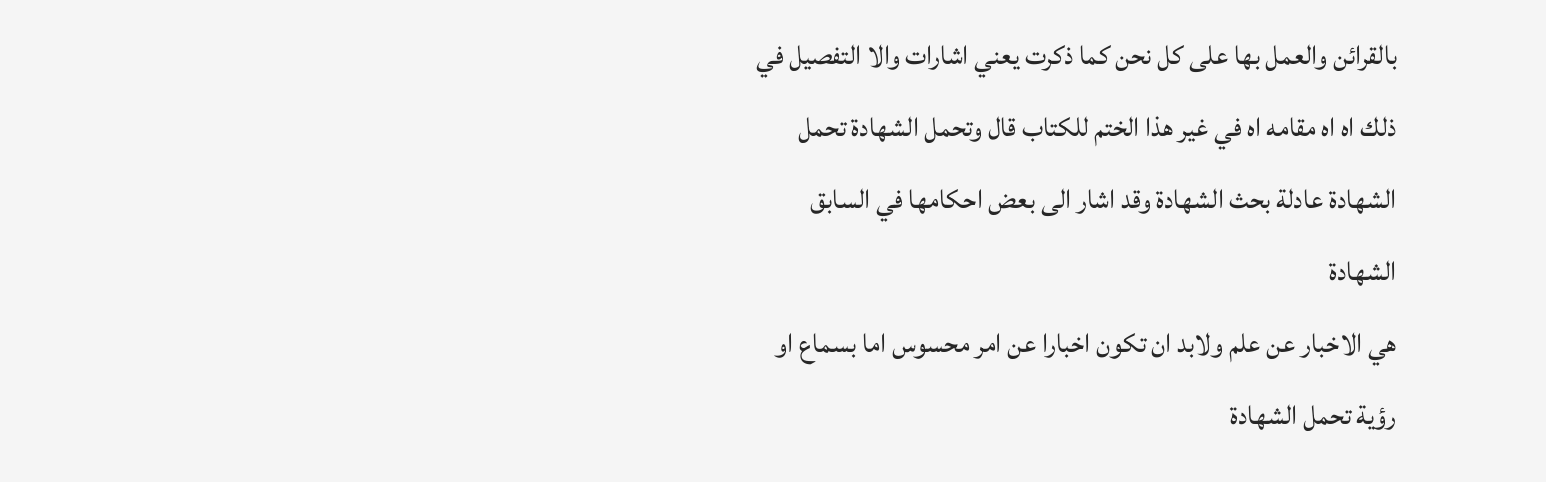بالقرائن والعمل بها على كل نحن كما ذكرت يعني اشارات والا التفصيل في ذلك اه اه مقامه اه في غير هذا الختم للكتاب قال وتحمل الشهادة تحمل الشهادة عادلة بحث الشهادة وقد اشار الى بعض احكامها في السابق الشهادة
هي الاخبار عن علم ولابد ان تكون اخبارا عن امر محسوس اما بسماع او رؤية تحمل الشهادة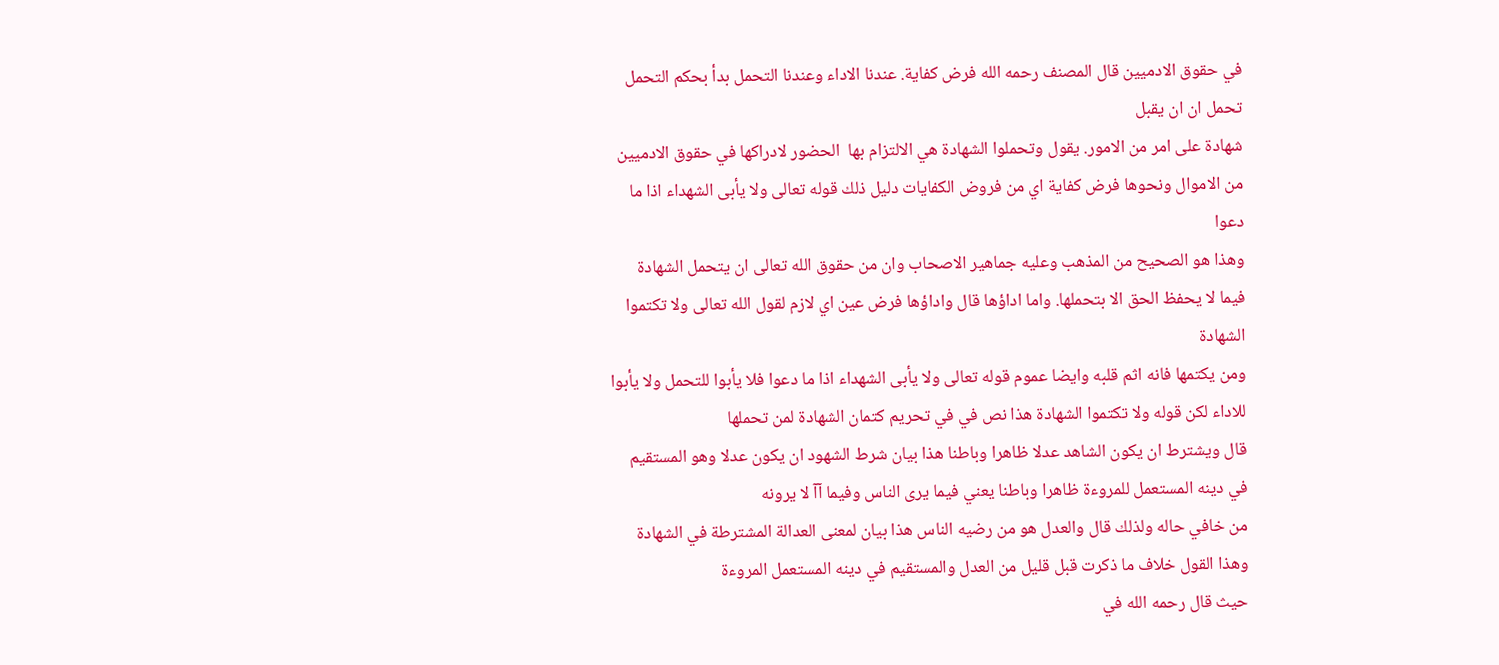في حقوق الادميين قال المصنف رحمه الله فرض كفاية. عندنا الاداء وعندنا التحمل بدأ بحكم التحمل تحمل ان ان يقبل
شهادة على امر من الامور. يقول وتحملوا الشهادة هي الالتزام بها  الحضور لادراكها في حقوق الادميين من الاموال ونحوها فرض كفاية اي من فروض الكفايات دليل ذلك قوله تعالى ولا يأبى الشهداء اذا ما دعوا
وهذا هو الصحيح من المذهب وعليه جماهير الاصحاب وان من حقوق الله تعالى ان يتحمل الشهادة فيما لا يحفظ الحق الا بتحملها. واما اداؤها قال واداؤها فرض عين اي لازم لقول الله تعالى ولا تكتموا الشهادة
ومن يكتمها فانه اثم قلبه وايضا عموم قوله تعالى ولا يأبى الشهداء اذا ما دعوا فلا يأبوا للتحمل ولا يأبوا للاداء لكن قوله ولا تكتموا الشهادة هذا نص في في تحريم كتمان الشهادة لمن تحملها
قال ويشترط ان يكون الشاهد عدلا ظاهرا وباطنا هذا بيان شرط الشهود ان يكون عدلا وهو المستقيم في دينه المستعمل للمروءة ظاهرا وباطنا يعني فيما يرى الناس وفيما آآ لا يرونه
من خافي حاله ولذلك قال والعدل هو من رضيه الناس هذا بيان لمعنى العدالة المشترطة في الشهادة وهذا القول خلاف ما ذكرت قبل قليل من العدل والمستقيم في دينه المستعمل المروءة
حيث قال رحمه الله في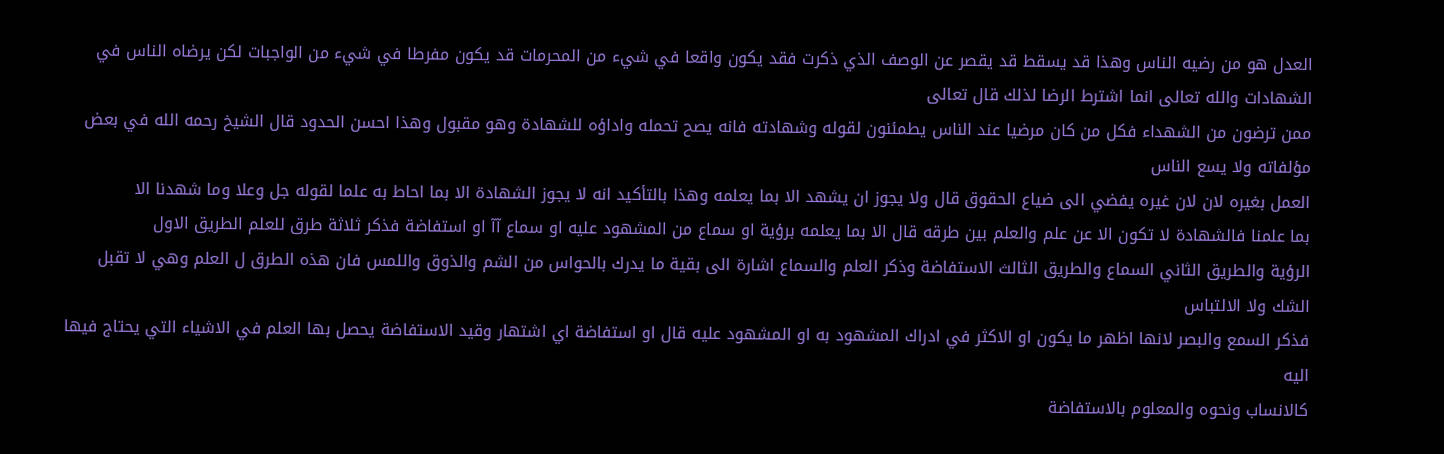العدل هو من رضيه الناس وهذا قد يسقط قد يقصر عن الوصف الذي ذكرت فقد يكون واقعا في شيء من المحرمات قد يكون مفرطا في شيء من الواجبات لكن يرضاه الناس في الشهادات والله تعالى انما اشترط الرضا لذلك قال تعالى
ممن ترضون من الشهداء فكل من كان مرضيا عند الناس يطمئنون لقوله وشهادته فانه يصح تحمله واداؤه للشهادة وهو مقبول وهذا احسن الحدود قال الشيخ رحمه الله في بعض مؤلفاته ولا يسع الناس
العمل بغيره لان لان غيره يفضي الى ضياع الحقوق قال ولا يجوز ان يشهد الا بما يعلمه وهذا بالتأكيد انه لا يجوز الشهادة الا بما احاط به علما لقوله جل وعلا وما شهدنا الا
بما علمنا فالشهادة لا تكون الا عن علم والعلم بين طرقه قال الا بما يعلمه برؤية او سماع من المشهود عليه او سماع آآ او استفاضة فذكر ثلاثة طرق للعلم الطريق الاول
الرؤية والطريق الثاني السماع والطريق الثالث الاستفاضة وذكر العلم والسماع اشارة الى بقية ما يدرك بالحواس من الشم والذوق واللمس فان هذه الطرق ل العلم وهي لا تقبل الشك ولا الالتباس
فذكر السمع والبصر لانها اظهر ما يكون او الاكثر في ادراك المشهود به او المشهود عليه قال او استفاضة اي اشتهار وقيد الاستفاضة يحصل بها العلم في الاشياء التي يحتاج فيها اليه
كالانساب ونحوه والمعلوم بالاستفاضة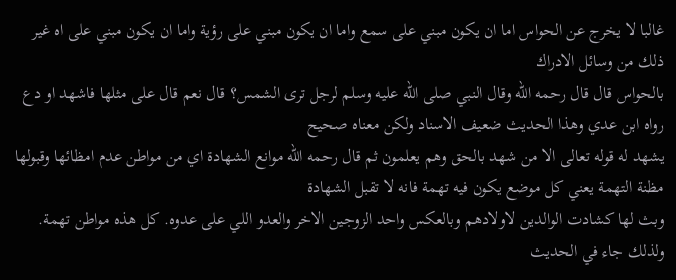غالبا لا يخرج عن الحواس اما ان يكون مبني على سمع واما ان يكون مبني على رؤية واما ان يكون مبني على اه غير ذلك من وسائل الادراك
بالحواس قال قال رحمه الله وقال النبي صلى الله عليه وسلم لرجل ترى الشمس؟ قال نعم قال على مثلها فاشهد او دع رواه ابن عدي وهذا الحديث ضعيف الاسناد ولكن معناه صحيح
يشهد له قوله تعالى الا من شهد بالحق وهم يعلمون ثم قال رحمه الله موانع الشهادة اي من مواطن عدم امظائها وقبولها مظنة التهمة يعني كل موضع يكون فيه تهمة فانه لا تقبل الشهادة
وبث لها كشادت الوالدين لاولادهم وبالعكس واحد الزوجين الاخر والعدو اللي على عدوه. كل هذه مواطن تهمة. ولذلك جاء في الحديث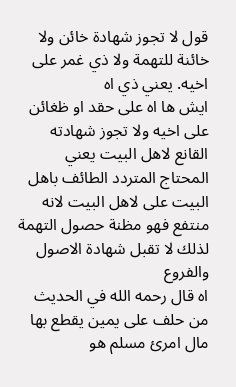قول لا تجوز شهادة خائن ولا خائنة للتهمة ولا ذي غمر على اخيه. يعني ذي اه
ايش ها اه على حقد او ظغائن على اخيه ولا تجوز شهادته القانع لاهل البيت يعني المحتاج المتردد الطائف باهل البيت على لاهل البيت لانه منتفع فهو مظنة حصول التهمة لذلك لا تقبل شهادة الاصول والفروع
اه قال رحمه الله في الحديث من حلف على يمين يقطع بها مال امرئ مسلم هو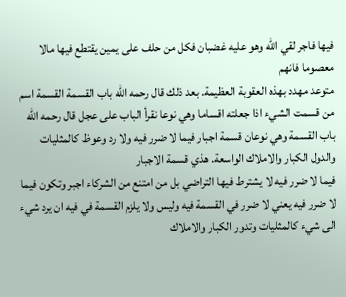فيها فاجر لقي الله وهو عليه غضبان فكل من حلف على يمين يقتطع فيها مالا معصوما فانهم
متوعد مهدد بهذه العقوبة العظيمة. بعد ذلك قال رحمه الله باب القسمة القسمة اسم من قسمت الشيء اذا جعلته اقساما وهي نوعا نقرأ الباب على عجل قال رحمه الله باب القسمة وهي نوعان قسمة اجبار فيما لا ضرر فيه ولا رد وعوظ كالمثليات والدول الكبار والاملاك الواسعة. هذي قسمة الاجبار
فيما لا ضرر فيه لا يشترط فيها التراضي بل من امتنع من الشركاء اجبر وتكون فيما لا ضرر فيه يعني لا ضرر في القسمة فيه وليس ولا يلزم القسمة في فيه ان يرد شيء الى شيء كالمثليات وتدور الكبار والاملاك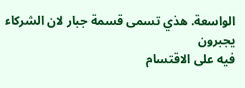الواسعة. هذي تسمى قسمة جبار لان الشركاء يجبرون
فيه على الاقتسام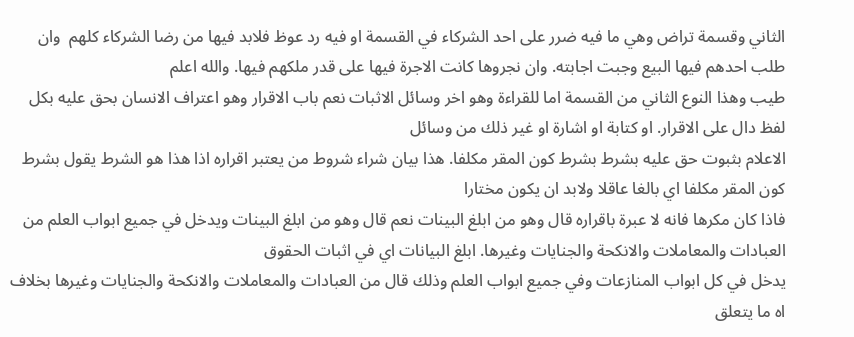الثاني وقسمة تراض وهي ما فيه ضرر على احد الشركاء في القسمة او فيه رد عوظ فلابد فيها من رضا الشركاء كلهم  وان طلب احدهم فيها البيع وجبت اجابته. وان نجروها كانت الاجرة فيها على قدر ملكهم فيها. والله اعلم
طيب وهذا النوع الثاني من القسمة اما للقراءة وهو اخر وسائل الاثبات نعم باب الاقرار وهو اعتراف الانسان بحق عليه بكل لفظ دال على الاقرار. او كتابة او اشارة او غير ذلك من وسائل
الاعلام بثبوت حق عليه بشرط بشرط كون المقر مكلفا. هذا بيان شراء شروط من يعتبر اقراره اذا هذا هو الشرط يقول بشرط كون المقر مكلفا اي بالغا عاقلا ولابد ان يكون مختارا
فاذا كان مكرها فانه لا عبرة باقراره قال وهو من ابلغ البينات نعم قال وهو من ابلغ البينات ويدخل في جميع ابواب العلم من العبادات والمعاملات والانكحة والجنايات وغيرها. ابلغ البيانات اي في اثبات الحقوق
يدخل في كل ابواب المنازعات وفي جميع ابواب العلم وذلك قال من العبادات والمعاملات والانكحة والجنايات وغيرها بخلاف اه ما يتعلق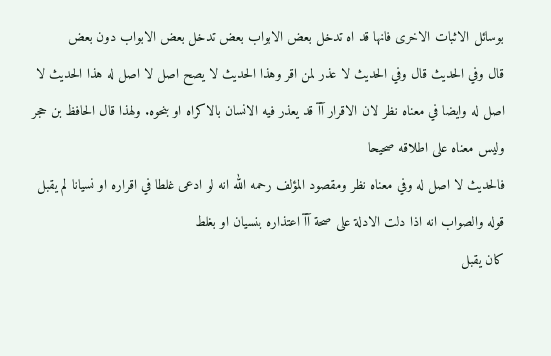بوسائل الاثبات الاخرى فانها قد اه تدخل بعض الابواب بعض تدخل بعض الابواب دون بعض
قال وفي الحديث قال وفي الحديث لا عذر لمن اقر وهذا الحديث لا يصح اصل لا اصل له هذا الحديث لا اصل له وايضا في معناه نظر لان الاقرار آآ قد يعذر فيه الانسان بالاكراه او بنحوه. ولهذا قال الحافظ بن حجر وليس معناه على اطلاقه صحيحا
فالحديث لا اصل له وفي معناه نظر ومقصود المؤلف رحمه الله انه لو ادعى غلطا في اقراره او نسيانا لم يقبل قوله والصواب انه اذا دلت الادلة على صحة آآ اعتذاره بنسيان او بغلط
كان يقبل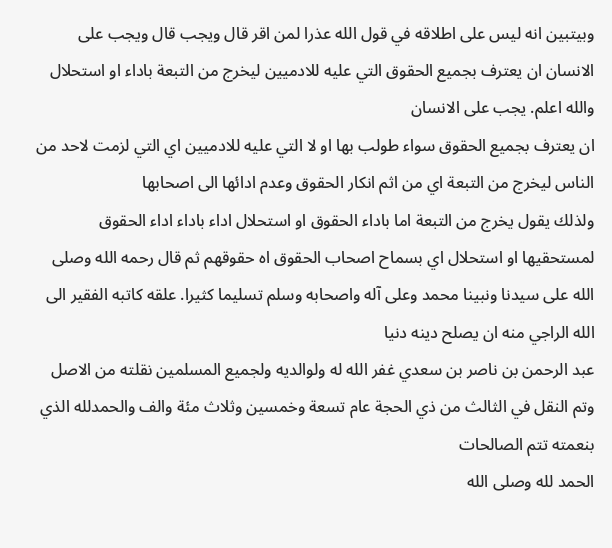وبيتبين انه ليس على اطلاقه في قول الله عذرا لمن اقر قال ويجب قال ويجب على الانسان ان يعترف بجميع الحقوق التي عليه للادميين ليخرج من التبعة باداء او استحلال والله اعلم. يجب على الانسان
ان يعترف بجميع الحقوق سواء طولب بها او لا التي عليه للادميين اي التي لزمت لاحد من الناس ليخرج من التبعة اي من اثم انكار الحقوق وعدم ادائها الى اصحابها
ولذلك يقول يخرج من التبعة اما باداء الحقوق او استحلال اداء باداء اداء الحقوق لمستحقيها او استحلال اي بسماح اصحاب الحقوق اه حقوقهم ثم قال رحمه الله وصلى الله على سيدنا ونبينا محمد وعلى آله واصحابه وسلم تسليما كثيرا. علقه كاتبه الفقير الى الله الراجي منه ان يصلح دينه دنيا
عبد الرحمن بن ناصر بن سعدي غفر الله له ولوالديه ولجميع المسلمين نقلته من الاصل وتم النقل في الثالث من ذي الحجة عام تسعة وخمسين وثلاث مئة والف والحمدلله الذي بنعمته تتم الصالحات
الحمد لله وصلى الله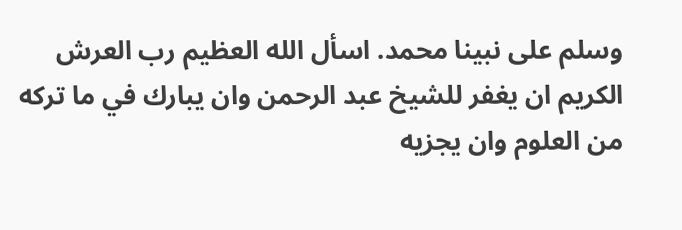وسلم على نبينا محمد. اسأل الله العظيم رب العرش الكريم ان يغفر للشيخ عبد الرحمن وان يبارك في ما تركه من العلوم وان يجزيه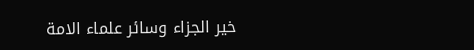خير الجزاء وسائر علماء الامة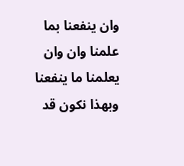وان ينفعنا بما علمنا وان وان يعلمنا ما ينفعنا وبهذا نكون قد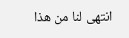انتهى لنا من هذا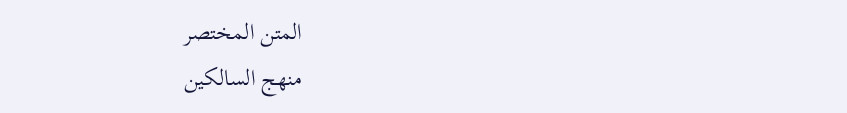المتن المختصر
منهج السالكين